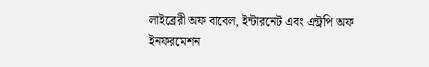লাইব্রেরী অফ বাবেল, ইন্টারনেট এবং এন্ট্রপি অফ ইনফরমেশন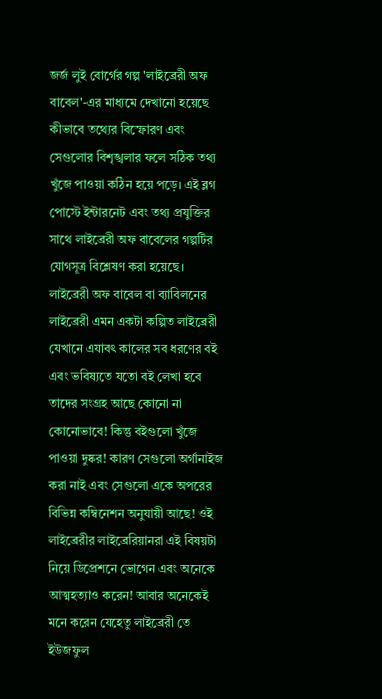জর্জ লুই বোর্গের গল্প 'লাইব্রেরী অফ বাবেল'-এর মাধ্যমে দেখানো হয়েছে কীভাবে তথ্যের বিস্ফোরণ এবং সেগুলোর বিশৃঙ্খলার ফলে সঠিক তথ্য খুঁজে পাওয়া কঠিন হয়ে পড়ে। এই ব্লগ পোস্টে ইন্টারনেট এবং তথ্য প্রযুক্তির সাথে লাইব্রেরী অফ বাবেলের গল্পটির যোগসূত্র বিশ্লেষণ করা হয়েছে।
লাইব্রেরী অফ বাবেল বা ব্যাবিলনের লাইব্রেরী এমন একটা কল্পিত লাইব্রেরী যেখানে এযাবৎ কালের সব ধরণের বই এবং ভবিষ্যতে যতো বই লেখা হবে তাদের সংগ্রহ আছে কোনো না কোনোভাবে! কিন্তু বইগুলো খুঁজে পাওয়া দুষ্কর! কারণ সেগুলো অর্গানাইজ করা নাই এবং সেগুলো একে অপরের বিভিন্ন কম্বিনেশন অনুযায়ী আছে! ওই লাইব্রেরীর লাইব্রেরিয়ানরা এই বিষয়টা নিয়ে ডিপ্রেশনে ভোগেন এবং অনেকে আত্মহত্যাও করেন! আবার অনেকেই মনে করেন যেহেতু লাইব্রেরী তে ইউজফুল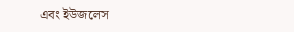এবং ইউজলেস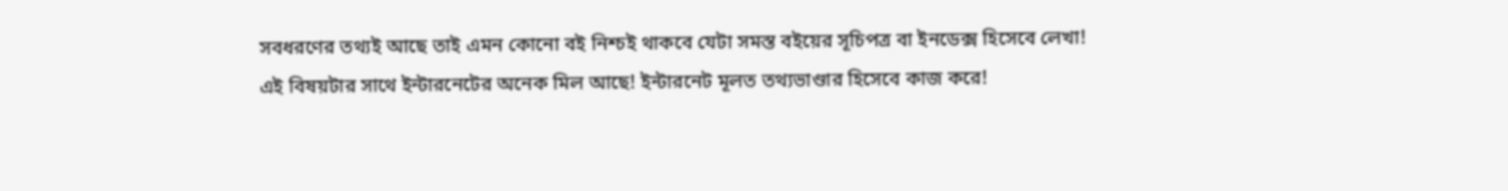সবধরণের তথ্যই আছে তাই এমন কোনো বই নিশ্চই থাকবে যেটা সমস্ত বইয়ের সূচিপত্র বা ইনডেক্স হিসেবে লেখা!
এই বিষয়টার সাথে ইন্টারনেটের অনেক মিল আছে! ইন্টারনেট মূলত তথ্যভাণ্ডার হিসেবে কাজ করে!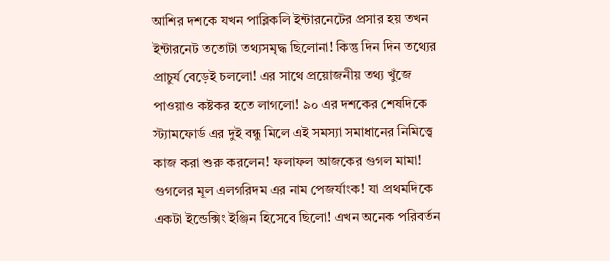আশির দশকে যখন পাব্লিকলি ইন্টারনেটের প্রসার হয় তখন ইন্টারনেট ততোটা তথ্যসমৃদ্ধ ছিলোনা! কিন্তু দিন দিন তথ্যের প্রাচুর্য বেড়েই চললো! এর সাথে প্রয়োজনীয় তথ্য খুঁজে পাওয়াও কষ্টকর হতে লাগলো! ৯০ এর দশকের শেষদিকে স্ট্যামফোর্ড এর দুই বন্ধু মিলে এই সমস্যা সমাধানের নিমিত্ত্বে কাজ করা শুরু করলেন! ফলাফল আজকের গুগল মামা! গুগলের মূল এলগরিদম এর নাম পেজর্যাংক! যা প্রথমদিকে একটা ইন্ডেক্সিং ইঞ্জিন হিসেবে ছিলো! এখন অনেক পরিবর্তন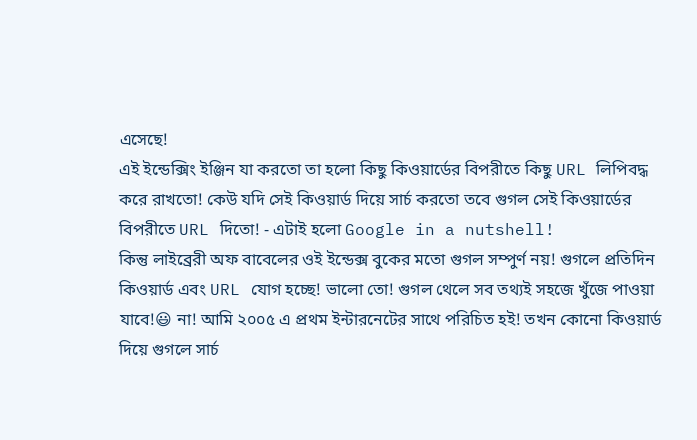এসেছে!
এই ইন্ডেক্সিং ইঞ্জিন যা করতো তা হলো কিছু কিওয়ার্ডের বিপরীতে কিছু URL লিপিবদ্ধ করে রাখতো! কেউ যদি সেই কিওয়ার্ড দিয়ে সার্চ করতো তবে গুগল সেই কিওয়ার্ডের বিপরীতে URL দিতো! - এটাই হলো Google in a nutshell!
কিন্তু লাইব্রেরী অফ বাবেলের ওই ইন্ডেক্স বুকের মতো গুগল সম্পুর্ণ নয়! গুগলে প্রতিদিন কিওয়ার্ড এবং URL যোগ হচ্ছে! ভালো তো! গুগল থেলে সব তথ্যই সহজে খুঁজে পাওয়া যাবে!😃 না! আমি ২০০৫ এ প্রথম ইন্টারনেটের সাথে পরিচিত হই! তখন কোনো কিওয়ার্ড দিয়ে গুগলে সার্চ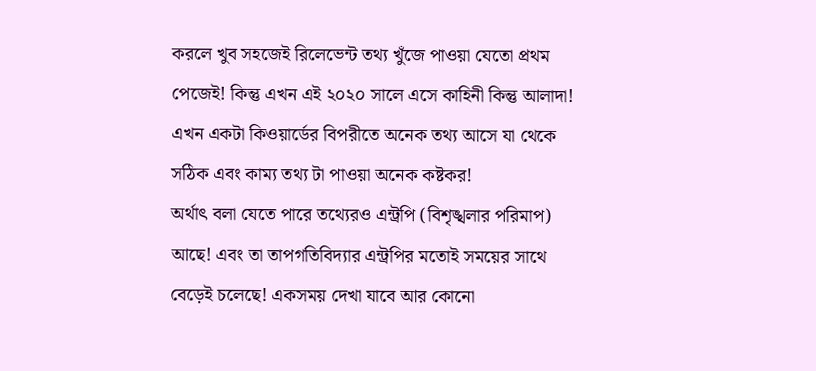করলে খুব সহজেই রিলেভেন্ট তথ্য খুঁজে পাওয়া যেতো প্রথম পেজেই! কিন্তু এখন এই ২০২০ সালে এসে কাহিনী কিন্তু আলাদা! এখন একটা কিওয়ার্ডের বিপরীতে অনেক তথ্য আসে যা থেকে সঠিক এবং কাম্য তথ্য টা পাওয়া অনেক কষ্টকর!
অর্থাৎ বলা যেতে পারে তথ্যেরও এন্ট্রপি (বিশৃঙ্খলার পরিমাপ) আছে! এবং তা তাপগতিবিদ্যার এন্ট্রপির মতোই সময়ের সাথে বেড়েই চলেছে! একসময় দেখা যাবে আর কোনো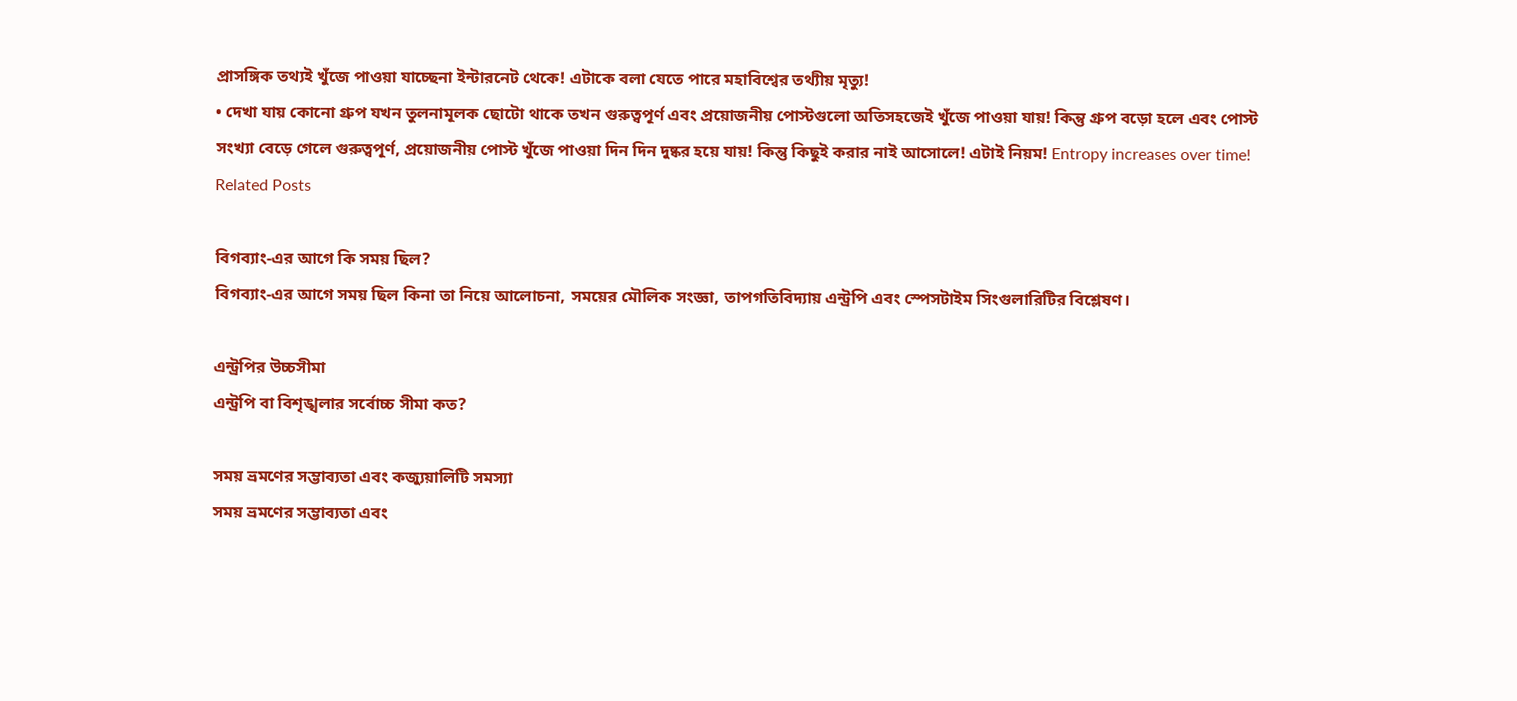প্রাসঙ্গিক তথ্যই খুঁজে পাওয়া যাচ্ছেনা ইন্টারনেট থেকে! এটাকে বলা যেতে পারে মহাবিশ্বের তথ্যীয় মৃত্যু!
• দেখা যায় কোনো গ্রুপ যখন তুলনামূলক ছোটো থাকে তখন গুরুত্বপূর্ণ এবং প্রয়োজনীয় পোস্টগুলো অতিসহজেই খুঁজে পাওয়া যায়! কিন্তু গ্রুপ বড়ো হলে এবং পোস্ট সংখ্যা বেড়ে গেলে গুরুত্বপূর্ণ, প্রয়োজনীয় পোস্ট খুঁজে পাওয়া দিন দিন দুষ্কর হয়ে যায়! কিন্তু কিছুই করার নাই আসোলে! এটাই নিয়ম! Entropy increases over time!
Related Posts

বিগব্যাং-এর আগে কি সময় ছিল?
বিগব্যাং-এর আগে সময় ছিল কিনা তা নিয়ে আলোচনা, সময়ের মৌলিক সংজ্ঞা, তাপগতিবিদ্যায় এন্ট্রপি এবং স্পেসটাইম সিংগুলারিটির বিশ্লেষণ।

এন্ট্রপির উচ্চসীমা
এন্ট্রপি বা বিশৃঙ্খলার সর্বোচ্চ সীমা কত?

সময় ভ্রমণের সম্ভাব্যতা এবং কজ্যুয়ালিটি সমস্যা
সময় ভ্রমণের সম্ভাব্যতা এবং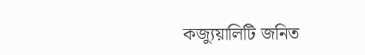কজ্যুয়ালিটি জনিত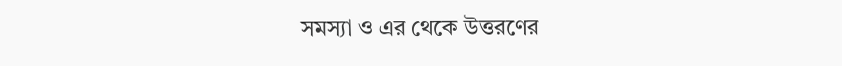সমস্যা ও এর থেকে উত্তরণের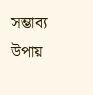সম্ভাব্য উপায়